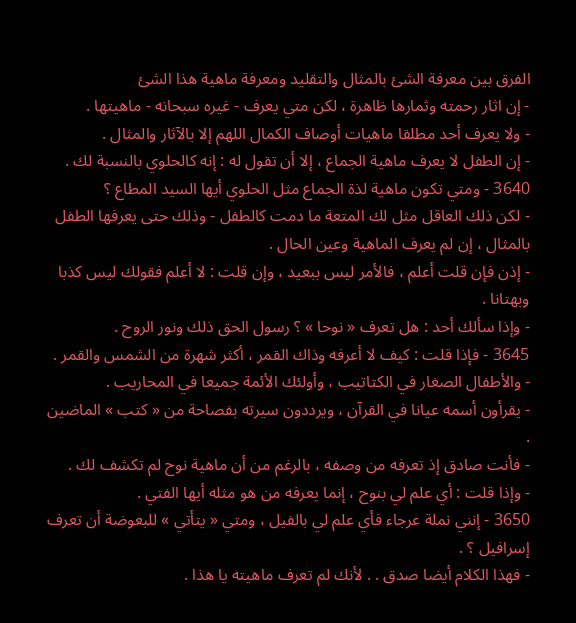الفرق بين معرفة الشئ بالمثال والتقليد ومعرفة ماهية هذا الشئ
- إن اثار رحمته وثمارها ظاهرة ، لكن متي يعرف - غيره سبحانه - ماهيتها .
- ولا يعرف أحد مطلقا ماهيات أوصاف الكمال اللهم إلا بالآثار والمثال .
- إن الطفل لا يعرف ماهية الجماع ، إلا أن تقول له : إنه كالحلوي بالنسبة لك .
3640 - ومتي تكون ماهية لذة الجماع مثل الحلوي أيها السيد المطاع ؟
- لكن ذلك العاقل مثل لك المتعة ما دمت كالطفل - وذلك حتى يعرفها الطفل بالمثال ، إن لم يعرف الماهية وعين الحال .
- إذن فإن قلت أعلم ، فالأمر ليس ببعيد ، وإن قلت : لا أعلم فقولك ليس كذبا وبهتانا .
- وإذا سألك أحد : هل تعرف « نوحا » ؟ رسول الحق ذلك ونور الروح .
3645 - فإذا قلت : كيف لا أعرفه وذاك القمر ، أكثر شهرة من الشمس والقمر .
- والأطفال الصغار في الكتاتيب ، وأولئك الأئمة جميعا في المحاريب .
- يقرأون أسمه عيانا في القرآن ، ويرددون سيرته بفصاحة من « كتب » الماضين .
- فأنت صادق إذ تعرفه من وصفه ، بالرغم من أن ماهية نوح لم تكشف لك .
- وإذا قلت : أي علم لي بنوح ، إنما يعرفه من هو مثله أيها الفتي .
3650 - إنني نملة عرجاء فأي علم لي بالفيل ، ومتي « يتأتي » للبعوضة أن تعرف إسرافيل ؟ .
- فهذا الكلام أيضا صدق . . لأنك لم تعرف ماهيته يا هذا .